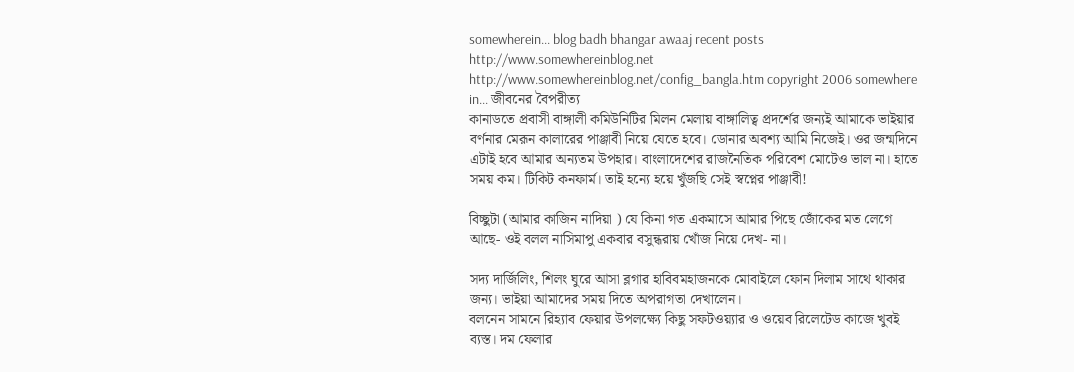somewherein... blog badh bhangar awaaj recent posts http://www.somewhereinblog.net http://www.somewhereinblog.net/config_bangla.htm copyright 2006 somewhere in... জীবনের বৈপরীত্য
কানাডতে প্রবাসী বাঙ্গালী কমিউনিটির মিলন মেলায় বাঙ্গালিত্ব প্রদর্শের জন্যই আমাকে ভাইয়ার বর্ণনার মেরূন কালারের পাঞ্জাবী নিয়ে যেতে হবে। ডোনার অবশ্য আমি নিজেই। ওর জন্মদিনে এটাই হবে আমার অন্যতম উপহার। বাংলাদেশের রাজনৈতিক পরিবেশ মোটেও ভাল না। হাতে সময় কম। টিকিট কনফার্ম। তাই হন্যে হয়ে খুঁজছি সেই স্বপ্নের পাঞ্জাবী!

বিচ্ছুটা (আমার কাজিন নাদিয়া ) যে কিনা গত একমাসে আমার পিছে জোঁকের মত লেগে আছে- ওই বলল নাসিমাপু একবার বসুন্ধরায় খোঁজ নিয়ে দেখ- না।

সদ্য দার্জিলিং, শিলং ঘুরে আসা ব্লগার হাবিবমহাজনকে মোবাইলে ফোন দিলাম সাথে থাকার জন্য। ভাইয়া আমাদের সময় দিতে অপরাগতা দেখালেন।
বলনেন সামনে রিহ্যাব ফেয়ার উপলক্ষ্যে কিছু সফটওয়্যার ও ওয়েব রিলেটেড কাজে খুবই ব্যস্ত। দম ফেলার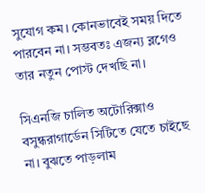সুযোগ কম। কোনভাবেই সময় দিতে পারবেন না। সম্ভবতঃ এজন্য ব্লগেও তার নতুন পোস্ট দেখছি না।

সিএনজি চালিত অটোরিক্সাও বসুন্ধরাগার্ডেন সিটিতে যেতে চাইছে না। বুঝতে পাড়লাম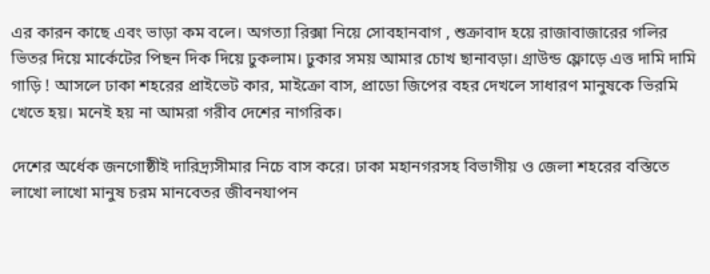এর কারন কাছে এবং ভাড়া কম বলে। অগত্যা রিক্সা নিয়ে সোবহানবাগ , শুক্রাবাদ হয়ে রাজাবাজারের গলির ভিতর দিয়ে মার্কেটের পিছন দিক দিয়ে ঢুকলাম। ঢুকার সময় আমার চোখ ছানাবড়া। গ্রাউন্ড ফ্লোড়ে এত্ত দামি দামি গাড়ি ! আসলে ঢাকা শহরের প্রাইভেট কার, মাইক্রো বাস, প্রাডো জিপের বহর দেখলে সাধারণ মানুষকে ভিরমি খেতে হয়। মনেই হয় না আমরা গরীব দেশের নাগরিক।

দেশের অর্ধেক জনগোষ্ঠীই দারিদ্র্যসীমার নিচে বাস করে। ঢাকা মহানগরসহ বিভাগীয় ও জেলা শহরের বস্তিতে লাখো লাখো মানুষ চরম মানবেতর জীবনযাপন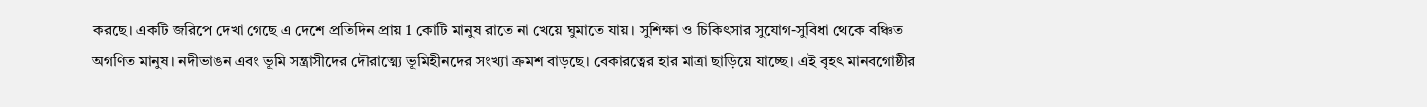করছে। একটি জরিপে দেখা গেছে এ দেশে প্রতিদিন প্রায় 1 কোটি মানুষ রাতে না খেয়ে ঘুমাতে যায়। সুশিক্ষা ও চিকিৎসার সুযোগ-সুবিধা থেকে বঞ্চিত অগণিত মানুষ। নদীভাঙন এবং ভূমি সন্ত্রাসীদের দৌরাত্ম্যে ভূমিহীনদের সংখ্যা ক্রমশ বাড়ছে। বেকারত্বের হার মাত্রা ছাড়িয়ে যাচ্ছে। এই বৃহৎ মানবগোষ্ঠীর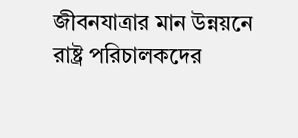জীবনযাত্রার মান উন্নয়নে রাষ্ট্র পরিচালকদের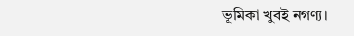ভূমিকা খুবই নগণ্য।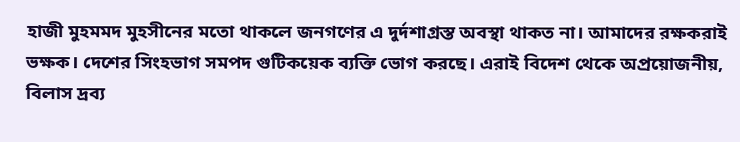হাজী মুহমমদ মুহসীনের মতো থাকলে জনগণের এ দুর্দশাগ্রস্ত অবস্থা থাকত না। আমাদের রক্ষকরাই ভক্ষক। দেশের সিংহভাগ সমপদ গুটিকয়েক ব্যক্তি ভোগ করছে। এরাই বিদেশ থেকে অপ্রয়োজনীয়, বিলাস দ্রব্য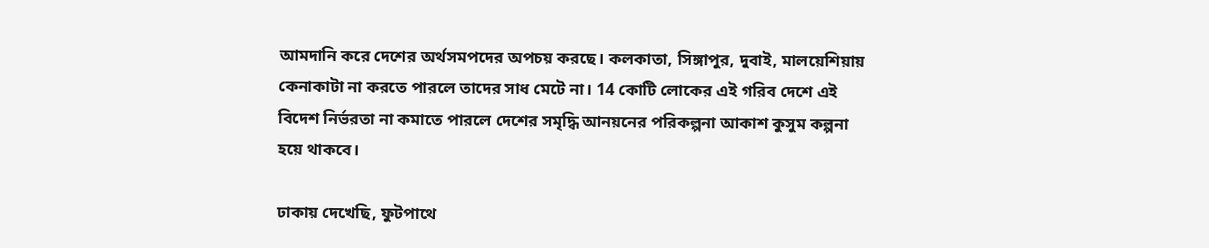আমদানি করে দেশের অর্থসমপদের অপচয় করছে। কলকাতা, সিঙ্গাপুর, দুবাই, মালয়েশিয়ায় কেনাকাটা না করতে পারলে তাদের সাধ মেটে না। 14 কোটি লোকের এই গরিব দেশে এই বিদেশ নির্ভরতা না কমাতে পারলে দেশের সমৃদ্ধি আনয়নের পরিকল্পনা আকাশ কুসুম কল্পনা হয়ে থাকবে।

ঢাকায় দেখেছি, ফুটপাথে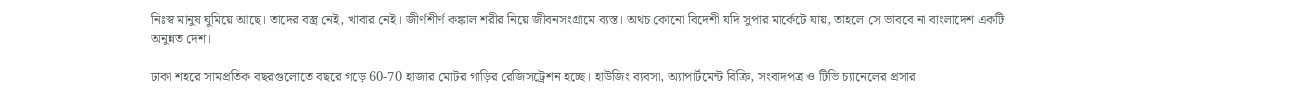নিঃস্ব মানুষ ঘুমিয়ে আছে। তাদের বস্ত্র নেই, খাবার নেই। জীর্ণশীর্ণ কঙ্কাল শরীর নিয়ে জীবনসংগ্রামে ব্যস্ত। অথচ কোনো বিদেশী যদি সুপার মার্কেটে যায়, তাহলে সে ভাববে না বাংলাদেশ একটি অনুন্নত দেশ।

ঢাকা শহরে সামপ্রতিক বছরগুলোতে বছরে গড়ে 60-70 হাজার মোটর গাড়ির রেজিসট্রেশন হচ্ছে। হাউজিং ব্যবসা, অ্যাপার্টমেন্ট বিক্রি, সংবাদপত্র ও টিভি চ্যানেলের প্রসার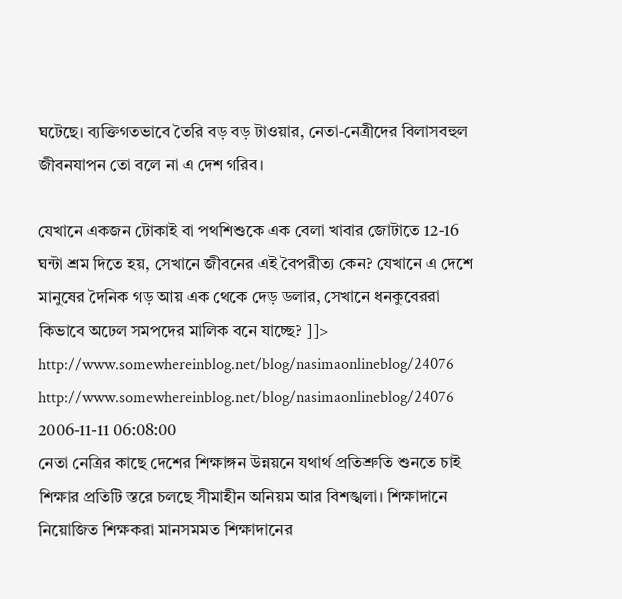ঘটেছে। ব্যক্তিগতভাবে তৈরি বড় বড় টাওয়ার, নেতা-নেত্রীদের বিলাসবহুল জীবনযাপন তো বলে না এ দেশ গরিব।

যেখানে একজন টোকাই বা পথশিশুকে এক বেলা খাবার জোটাতে 12-16 ঘন্টা শ্রম দিতে হয়, সেখানে জীবনের এই বৈপরীত্য কেন? যেখানে এ দেশে মানুষের দৈনিক গড় আয় এক থেকে দেড় ডলার, সেখানে ধনকুবেররা কিভাবে অঢেল সমপদের মালিক বনে যাচ্ছে? ]]>
http://www.somewhereinblog.net/blog/nasimaonlineblog/24076 http://www.somewhereinblog.net/blog/nasimaonlineblog/24076 2006-11-11 06:08:00
নেতা নেত্রির কাছে দেশের শিক্ষাঙ্গন উন্নয়নে যথার্থ প্রতিশ্রুতি শুনতে চাই
শিক্ষার প্রতিটি স্তরে চলছে সীমাহীন অনিয়ম আর বিশঙ্খলা। শিক্ষাদানে নিয়োজিত শিক্ষকরা মানসমমত শিক্ষাদানের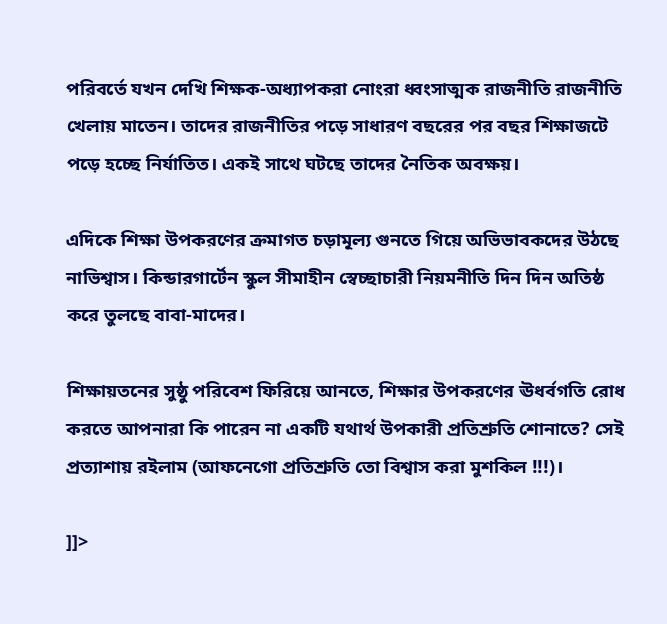পরিবর্তে যখন দেখি শিক্ষক-অধ্যাপকরা নোংরা ধ্বংসাত্মক রাজনীতি রাজনীতি খেলায় মাতেন। তাদের রাজনীতির পড়ে সাধারণ বছরের পর বছর শিক্ষাজটে পড়ে হচ্ছে নির্যাতিত। একই সাথে ঘটছে তাদের নৈতিক অবক্ষয়।

এদিকে শিক্ষা উপকরণের ক্রমাগত চড়ামূল্য গুনতে গিয়ে অভিভাবকদের উঠছে নাভিশ্বাস। কিন্ডারগার্টেন স্কুল সীমাহীন স্বেচ্ছাচারী নিয়মনীতি দিন দিন অতিষ্ঠ করে তুলছে বাবা-মাদের।

শিক্ষায়তনের সুষ্ঠু পরিবেশ ফিরিয়ে আনতে, শিক্ষার উপকরণের ঊধর্বগতি রোধ করতে আপনারা কি পারেন না একটি যথার্থ উপকারী প্রতিশ্রুতি শোনাতে? সেই প্রত্যাশায় রইলাম (আফনেগো প্রতিশ্রুতি তো বিশ্বাস করা মুশকিল !!!)।

]]>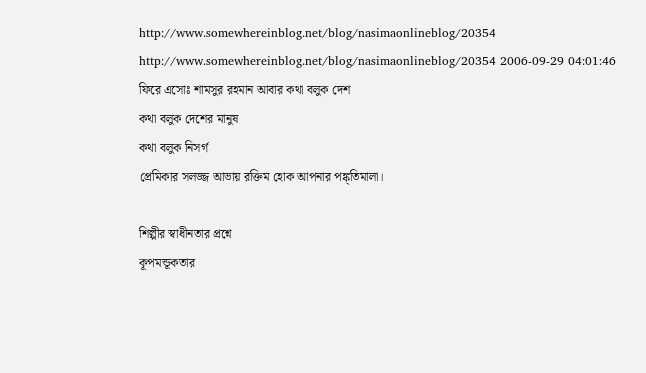http://www.somewhereinblog.net/blog/nasimaonlineblog/20354 http://www.somewhereinblog.net/blog/nasimaonlineblog/20354 2006-09-29 04:01:46
ফিরে এসোঃ শামসুর রহমান আবার কথা বলুক দেশ
কথা বলুক দেশের মানুষ
কথা বলুক নিসর্গ
প্রেমিকার সলজ্জ আভায় রক্তিম হোক আপনার পঙ্ক্তিমালা।

শিল্পীর স্বাধীনতার প্রশ্নে
কূপমন্ডূকতার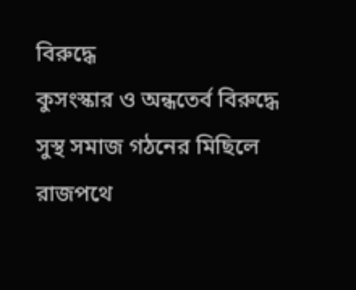বিরুদ্ধে
কুসংস্কার ও অন্ধতের্ব বিরুদ্ধে
সুস্থ সমাজ গঠনের মিছিলে রাজপথে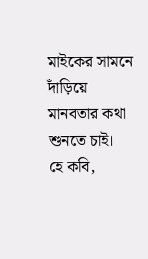মাইকের সামনে দাঁড়িয়ে মানবতার কথা শুনতে চাই।
হে কবি,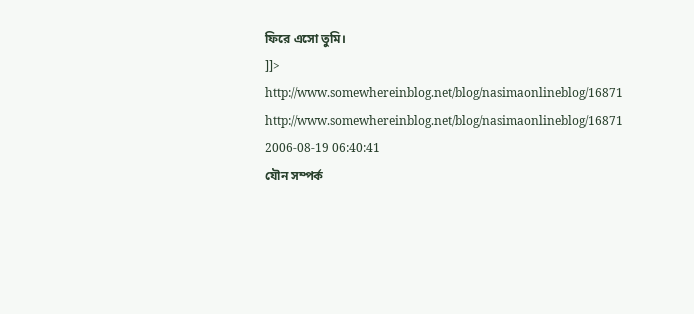ফিরে এসো তুমি।
]]>
http://www.somewhereinblog.net/blog/nasimaonlineblog/16871 http://www.somewhereinblog.net/blog/nasimaonlineblog/16871 2006-08-19 06:40:41
যৌন সম্পর্ক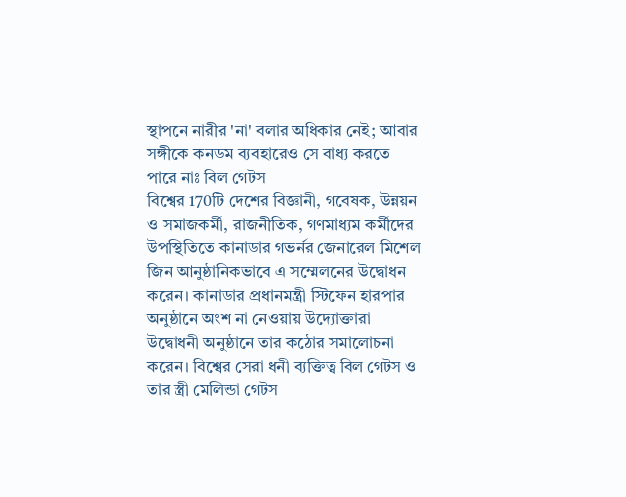স্থাপনে নারীর 'না' বলার অধিকার নেই; আবার সঙ্গীকে কনডম ব্যবহারেও সে বাধ্য করতে পারে নাঃ বিল গেটস
বিশ্বের 170টি দেশের বিজ্ঞানী, গবেষক, উন্নয়ন ও সমাজকর্মী, রাজনীতিক, গণমাধ্যম কর্মীদের উপস্থিতিতে কানাডার গভর্নর জেনারেল মিশেল জিন আনুষ্ঠানিকভাবে এ সম্মেলনের উদ্বোধন করেন। কানাডার প্রধানমন্ত্রী স্টিফেন হারপার অনুষ্ঠানে অংশ না নেওয়ায় উদ্যোক্তারা উদ্বোধনী অনুষ্ঠানে তার কঠোর সমালোচনা করেন। বিশ্বের সেরা ধনী ব্যক্তিত্ব বিল গেটস ও তার স্ত্রী মেলিন্ডা গেটস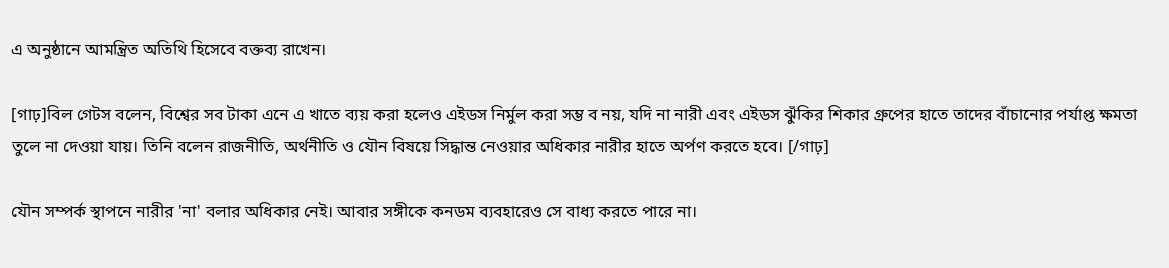এ অনুষ্ঠানে আমন্ত্রিত অতিথি হিসেবে বক্তব্য রাখেন।

[গাঢ়]বিল গেটস বলেন, বিশ্বের সব টাকা এনে এ খাতে ব্যয় করা হলেও এইডস নির্মুল করা সম্ভ ব নয়, যদি না নারী এবং এইডস ঝুঁকির শিকার গ্রুপের হাতে তাদের বাঁচানোর পর্যাপ্ত ক্ষমতা তুলে না দেওয়া যায়। তিনি বলেন রাজনীতি, অর্থনীতি ও যৌন বিষয়ে সিদ্ধান্ত নেওয়ার অধিকার নারীর হাতে অর্পণ করতে হবে। [/গাঢ়]

যৌন সম্পর্ক স্থাপনে নারীর 'না' বলার অধিকার নেই। আবার সঙ্গীকে কনডম ব্যবহারেও সে বাধ্য করতে পারে না।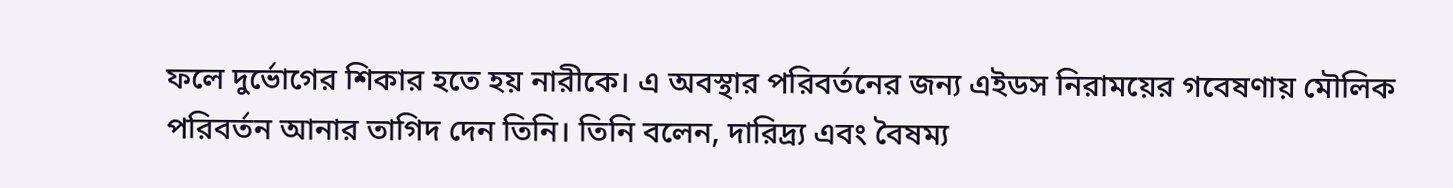ফলে দুর্ভোগের শিকার হতে হয় নারীকে। এ অবস্থার পরিবর্তনের জন্য এইডস নিরাময়ের গবেষণায় মৌলিক পরিবর্তন আনার তাগিদ দেন তিনি। তিনি বলেন, দারিদ্র্য এবং বৈষম্য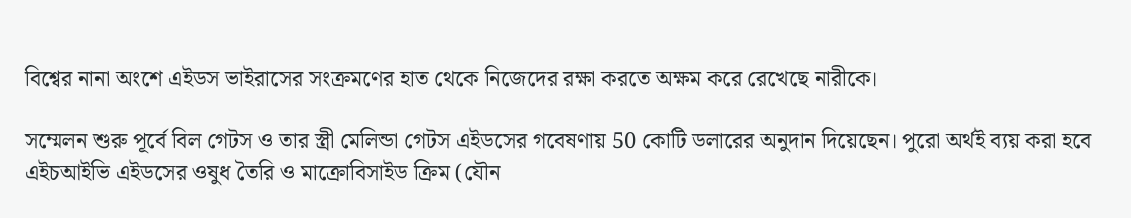বিশ্বের নানা অংশে এইডস ভাইরাসের সংক্রমণের হাত থেকে নিজেদের রক্ষা করতে অক্ষম করে রেখেছে নারীকে।

সম্মেলন শুরু পূর্বে বিল গেটস ও তার স্ত্রী মেলিন্ডা গেটস এইডসের গবেষণায় 50 কোটি ডলারের অনুদান দিয়েছেন। পুরো অর্থই ব্যয় করা হবে এইচআইভি এইডসের ওষুধ তৈরি ও মাক্রোবিসাইড ক্রিম (যৌন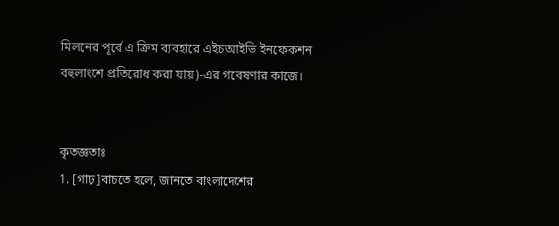মিলনের পূর্বে এ ক্রিম ব্যবহারে এইচআইভি ইনফেকশন বহুলাংশে প্রতিরোধ করা যায়)-এর গবেষণার কাজে।


কৃতজ্ঞতাঃ
1. [গাঢ়]বাচতে হলে, জানতে বাংলাদেশের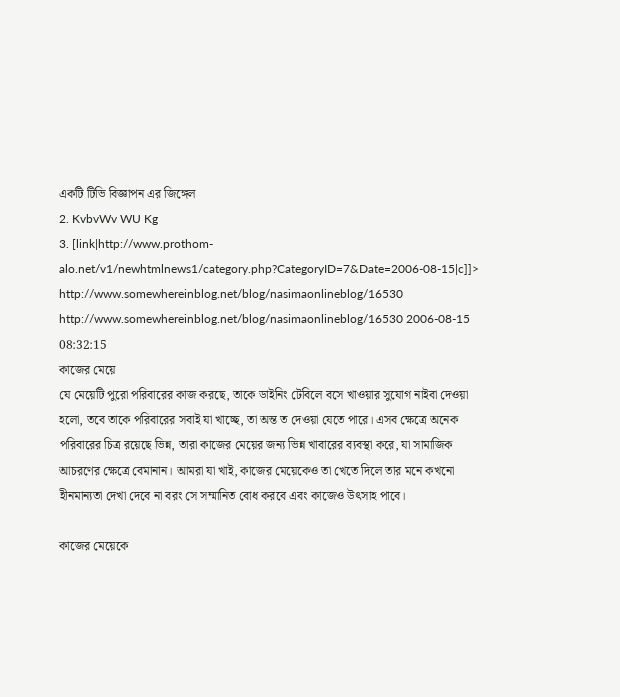একটি টিভি বিজ্ঞাপন এর জিঙ্গেল
2. KvbvWv WU Kg
3. [link|http://www.prothom-alo.net/v1/newhtmlnews1/category.php?CategoryID=7&Date=2006-08-15|c]]>
http://www.somewhereinblog.net/blog/nasimaonlineblog/16530 http://www.somewhereinblog.net/blog/nasimaonlineblog/16530 2006-08-15 08:32:15
কাজের মেয়ে
যে মেয়েটি পুরো পরিবারের কাজ করছে, তাকে ডাইনিং টেবিলে বসে খাওয়ার সুযোগ নাইবা দেওয়া হলো, তবে তাকে পরিবারের সবাই যা খাচ্ছে, তা অন্ত ত দেওয়া যেতে পারে। এসব ক্ষেত্রে অনেক পরিবারের চিত্র রয়েছে ভিন্ন, তারা কাজের মেয়ের জন্য ভিন্ন খাবারের ব্যবস্থা করে, যা সামাজিক আচরণের ক্ষেত্রে বেমানান। আমরা যা খাই, কাজের মেয়েকেও তা খেতে দিলে তার মনে কখনো হীনমান্যতা দেখা দেবে না বরং সে সম্মানিত বোধ করবে এবং কাজেও উৎসাহ পাবে।

কাজের মেয়েকে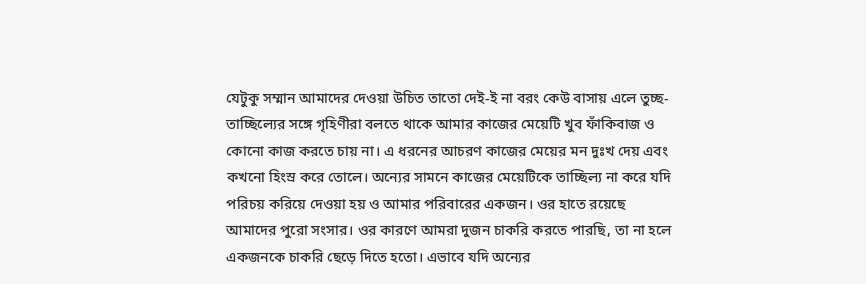যেটুকু সম্মান আমাদের দেওয়া উচিত তাতো দেই-ই না বরং কেউ বাসায় এলে তুচ্ছ-তাচ্ছিল্যের সঙ্গে গৃহিণীরা বলতে থাকে আমার কাজের মেয়েটি খুব ফাঁকিবাজ ও কোনো কাজ করতে চায় না। এ ধরনের আচরণ কাজের মেয়ের মন দুঃখ দেয় এবং কখনো হিংস্র করে তোলে। অন্যের সামনে কাজের মেয়েটিকে তাচ্ছিল্য না করে যদি পরিচয় করিয়ে দেওয়া হয় ও আমার পরিবারের একজন। ওর হাতে রয়েছে আমাদের পুরো সংসার। ওর কারণে আমরা দুজন চাকরি করতে পারছি, তা না হলে একজনকে চাকরি ছেড়ে দিতে হতো। এভাবে যদি অন্যের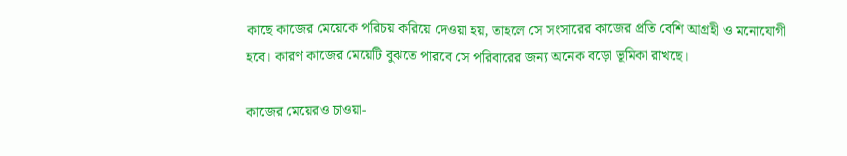কাছে কাজের মেয়েকে পরিচয় করিয়ে দেওয়া হয়, তাহলে সে সংসারের কাজের প্রতি বেশি আগ্রহী ও মনোযোগী হবে। কারণ কাজের মেয়েটি বুঝতে পারবে সে পরিবারের জন্য অনেক বড়ো ভূমিকা রাখছে।

কাজের মেয়েরও চাওয়া-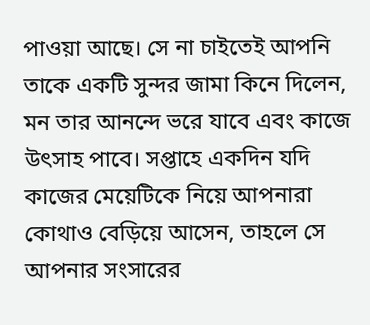পাওয়া আছে। সে না চাইতেই আপনি তাকে একটি সুন্দর জামা কিনে দিলেন, মন তার আনন্দে ভরে যাবে এবং কাজে উৎসাহ পাবে। সপ্তাহে একদিন যদি কাজের মেয়েটিকে নিয়ে আপনারা কোথাও বেড়িয়ে আসেন, তাহলে সে আপনার সংসারের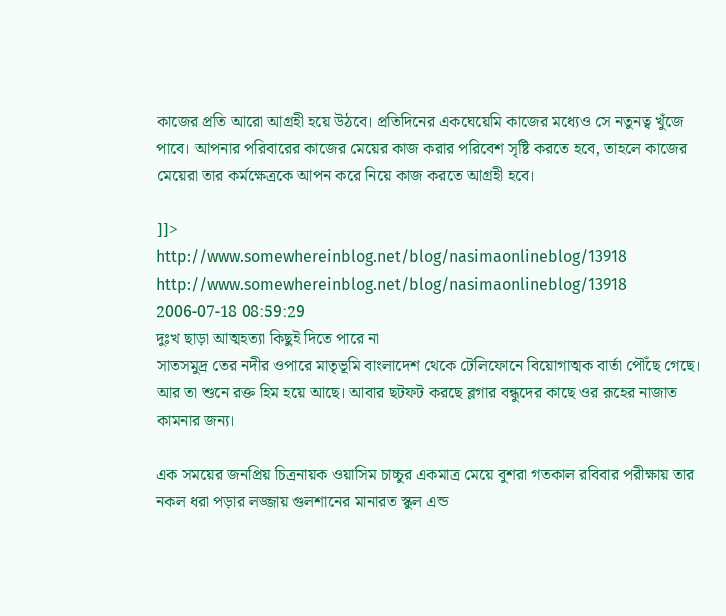কাজের প্রতি আরো আগ্রহী হয়ে উঠবে। প্রতিদিনের একঘেয়েমি কাজের মধ্যেও সে নতুনত্ব খুঁজে পাবে। আপনার পরিবারের কাজের মেয়ের কাজ করার পরিবেশ সৃষ্টি করতে হবে, তাহলে কাজের মেয়েরা তার কর্মক্ষেত্রকে আপন করে নিয়ে কাজ করতে আগ্রহী হবে।

]]>
http://www.somewhereinblog.net/blog/nasimaonlineblog/13918 http://www.somewhereinblog.net/blog/nasimaonlineblog/13918 2006-07-18 08:59:29
দুঃখ ছাড়া আত্মহত্যা কিছুই দিতে পারে না
সাতসমুদ্র তের নদীর ওপারে মাতৃভূমি বাংলাদেশ থেকে টেলিফোনে বিয়োগাত্মক বার্তা পৌঁছে গেছে। আর তা শুনে রক্ত হিম হয়ে আছে। আবার ছটফট করছে ব্লগার বন্ধুদের কাছে ওর রূহের নাজাত কামনার জন্য।

এক সময়ের জনপ্রিয় চিত্রনায়ক ওয়াসিম চাচ্চুর একমাত্র মেয়ে বুশরা গতকাল রবিবার পরীক্ষায় তার নকল ধরা পড়ার লজ্জায় গুলশানের মানারত স্কুল এন্ড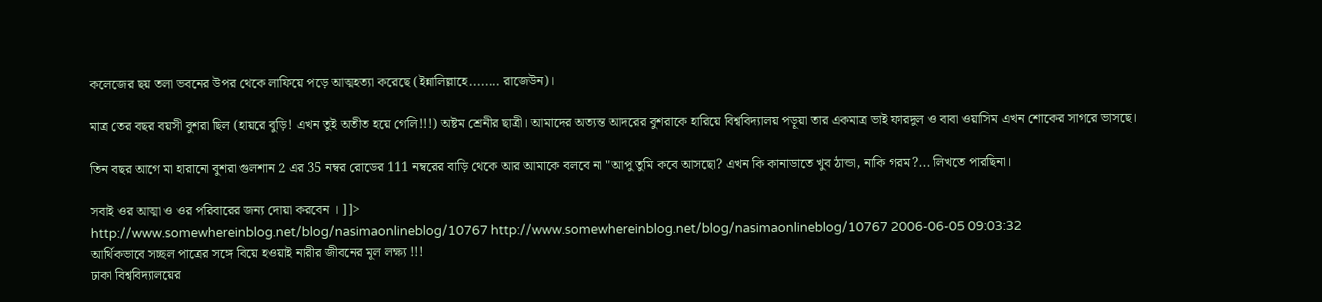কলেজের ছয় তলা ভবনের উপর থেকে লাফিয়ে পড়ে আত্মহত্যা করেছে (ইন্নালিল্লাহে........ রাজেউন)।

মাত্র তের বছর বয়সী বুশরা ছিল (হায়রে বুড়ি! এখন তুই অতীত হয়ে গেলি!!!) অষ্টম শ্রেনীর ছাত্রী। আমাদের অত্যন্ত আদরের বুশরাকে হারিয়ে বিশ্ববিদ্যালয় পড়ূয়া তার একমাত্র ভাই ফারদুল ও বাবা ওয়াসিম এখন শোকের সাগরে ভাসছে।

তিন বছর আগে মা হারানো বুশরা গুলশান 2 এর 35 নম্বর রোডের 111 নম্বরের বাড়ি থেকে আর আমাকে বলবে না "আপু তুমি কবে আসছো? এখন কি কানাডাতে খুব ঠান্ডা, নাকি গরম?... লিখতে পারছিনা।

সবাই ওর আত্মা ও ওর পরিবারের জন্য দোয়া করবেন । ]]>
http://www.somewhereinblog.net/blog/nasimaonlineblog/10767 http://www.somewhereinblog.net/blog/nasimaonlineblog/10767 2006-06-05 09:03:32
আর্থিকভাবে সচ্ছল পাত্রের সঙ্গে বিয়ে হওয়াই নারীর জীবনের মূল লক্ষ্য !!!
ঢাকা বিশ্ববিদ্যালয়ের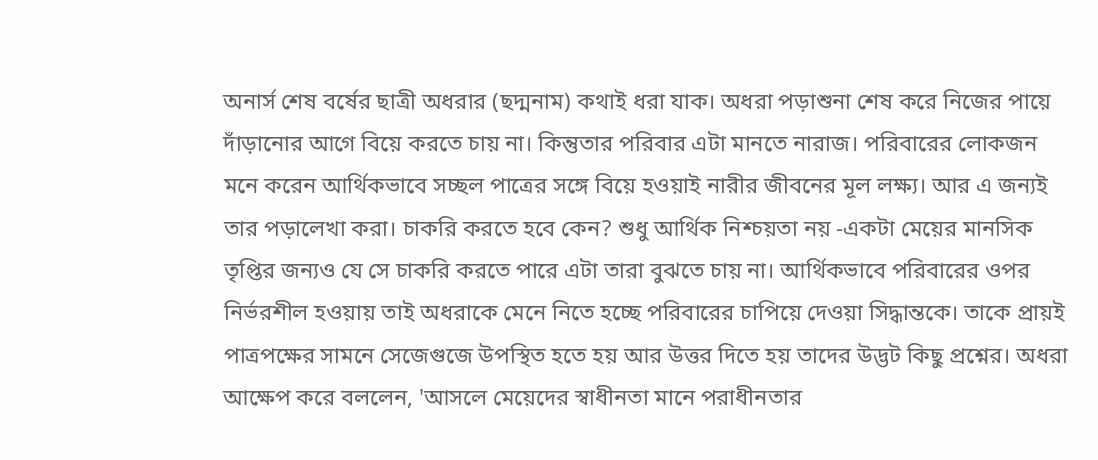অনার্স শেষ বর্ষের ছাত্রী অধরার (ছদ্মনাম) কথাই ধরা যাক। অধরা পড়াশুনা শেষ করে নিজের পায়ে দাঁড়ানোর আগে বিয়ে করতে চায় না। কিন্তুতার পরিবার এটা মানতে নারাজ। পরিবারের লোকজন মনে করেন আর্থিকভাবে সচ্ছল পাত্রের সঙ্গে বিয়ে হওয়াই নারীর জীবনের মূল লক্ষ্য। আর এ জন্যই তার পড়ালেখা করা। চাকরি করতে হবে কেন? শুধু আর্থিক নিশ্চয়তা নয় -একটা মেয়ের মানসিক তৃপ্তির জন্যও যে সে চাকরি করতে পারে এটা তারা বুঝতে চায় না। আর্থিকভাবে পরিবারের ওপর নির্ভরশীল হওয়ায় তাই অধরাকে মেনে নিতে হচ্ছে পরিবারের চাপিয়ে দেওয়া সিদ্ধান্তকে। তাকে প্রায়ই পাত্রপক্ষের সামনে সেজেগুজে উপস্থিত হতে হয় আর উত্তর দিতে হয় তাদের উদ্ভট কিছু প্রশ্নের। অধরা আক্ষেপ করে বললেন, 'আসলে মেয়েদের স্বাধীনতা মানে পরাধীনতার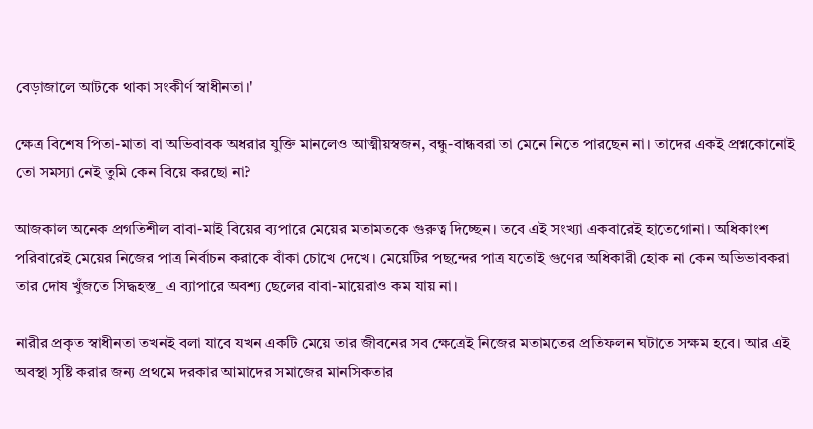বেড়াজালে আটকে থাকা সংকীর্ণ স্বাধীনতা।'

ক্ষেত্র বিশেষ পিতা-মাতা বা অভিবাবক অধরার যুক্তি মানলেও আত্মীয়স্বজন, বন্ধু-বান্ধবরা তা মেনে নিতে পারছেন না। তাদের একই প্রশ্নকোনোই তো সমস্যা নেই তুমি কেন বিয়ে করছো না?

আজকাল অনেক প্রগতিশীল বাবা-মাই বিয়ের ব্যপারে মেয়ের মতামতকে গুরুত্ব দিচ্ছেন। তবে এই সংখ্যা একবারেই হাতেগোনা। অধিকাংশ পরিবারেই মেয়ের নিজের পাত্র নির্বাচন করাকে বাঁকা চোখে দেখে। মেয়েটির পছন্দের পাত্র যতোই গুণের অধিকারী হোক না কেন অভিভাবকরা তার দোষ খুঁজতে সিদ্ধহস্ত_ এ ব্যাপারে অবশ্য ছেলের বাবা-মায়েরাও কম যায় না।

নারীর প্রকৃত স্বাধীনতা তখনই বলা যাবে যখন একটি মেয়ে তার জীবনের সব ক্ষেত্রেই নিজের মতামতের প্রতিফলন ঘটাতে সক্ষম হবে। আর এই অবস্থা সৃষ্টি করার জন্য প্রথমে দরকার আমাদের সমাজের মানসিকতার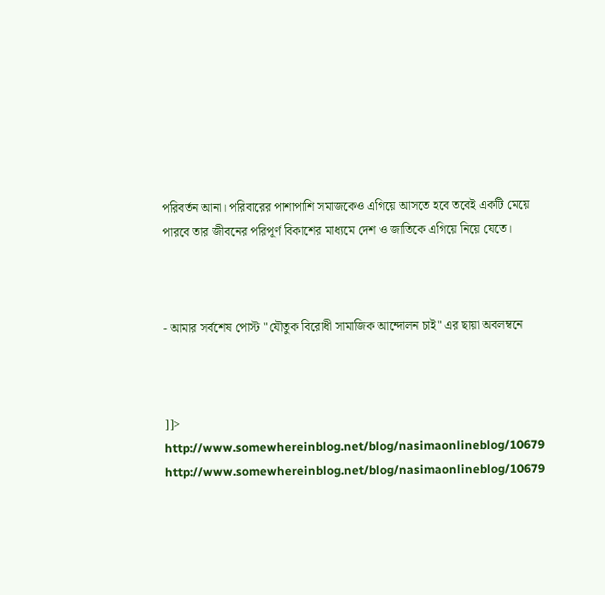পরিবর্তন আনা। পরিবারের পাশাপাশি সমাজকেও এগিয়ে আসতে হবে তবেই একটি মেয়ে পারবে তার জীবনের পরিপূর্ণ বিকাশের মাধ্যমে দেশ ও জাতিকে এগিয়ে নিয়ে যেতে।



- আমার সর্বশেষ পোস্ট "যৌতুক বিরোধী সামাজিক আন্দোলন চাই" এর ছায়া অবলম্বনে



]]>
http://www.somewhereinblog.net/blog/nasimaonlineblog/10679 http://www.somewhereinblog.net/blog/nasimaonlineblog/10679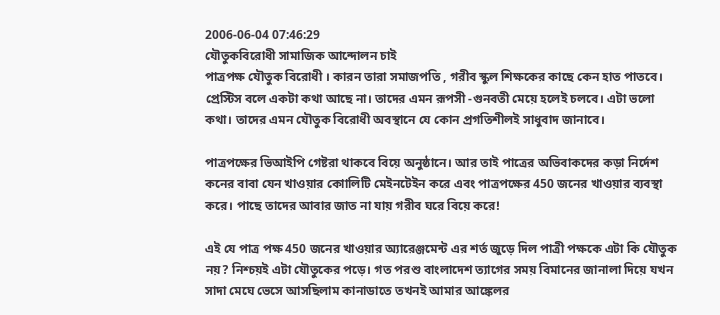2006-06-04 07:46:29
যৌতুকবিরোধী সামাজিক আন্দোলন চাই
পাত্রপক্ষ যৌতুক বিরোধী । কারন তারা সমাজপতি , গরীব স্কুল শিক্ষকের কাছে কেন হাত পাতবে। প্রেস্টিস বলে একটা কথা আছে না। তাদের এমন রূপসী -গুনবতী মেয়ে হলেই চলবে। এটা ভলো কথা। তাদের এমন যৌতুক বিরোধী অবস্থানে যে কোন প্রগতিশীলই সাধুবাদ জানাবে।

পাত্রপক্ষের ভিআইপি গেষ্টরা থাকবে বিয়ে অনুষ্ঠানে। আর তাই পাত্রের অভিবাকদের কড়া নির্দেশ কনের বাবা যেন খাওয়ার কোালিটি মেইনটেইন করে এবং পাত্রপক্ষের 450 জনের খাওয়ার ব্যবস্থা করে। পাছে তাদের আবার জাত না যায় গরীব ঘরে বিয়ে করে!

এই যে পাত্র পক্ষ 450 জনের খাওয়ার অ্যারেঞ্জমেন্ট এর শর্ত জুড়ে দিল পাত্রী পক্ষকে এটা কি যৌতুক নয়? নিশ্চয়ই এটা যৌতুকের পড়ে। গত পরশু বাংলাদেশ ত্যাগের সময় বিমানের জানালা দিয়ে যখন সাদা মেঘে ভেসে আসছিলাম কানাডাতে তখনই আমার আঙ্কেলর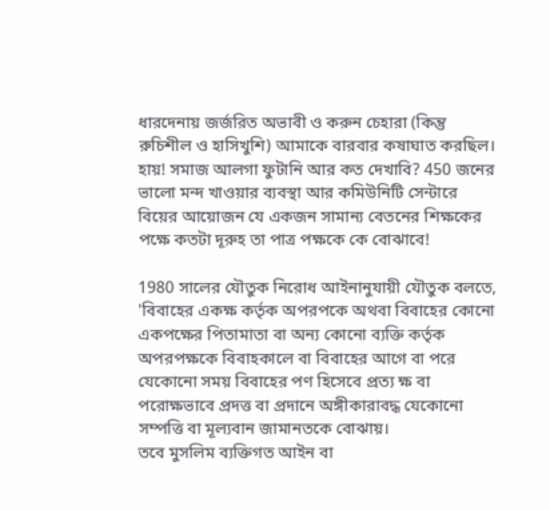ধারদেনায় জর্জরিত অভাবী ও করুন চেহারা (কিন্তু রুচিশীল ও হাসিখুশি) আমাকে বারবার কষাঘাত করছিল। হায়! সমাজ আলগা ফুটানি আর কত দেখাবি? 450 জনের ভালো মন্দ খাওয়ার ব্যবস্থা আর কমিউনিটি সেন্টারে বিয়ের আয়োজন যে একজন সামান্য বেতনের শিক্ষকের পক্ষে কতটা দূরুহ তা পাত্র পক্ষকে কে বোঝাবে!

1980 সালের যৌতুক নিরোধ আইনানুযায়ী যৌতুক বলতে, 'বিবাহের একক্ষ কর্তৃক অপরপকে অথবা বিবাহের কোনো একপক্ষের পিতামাতা বা অন্য কোনো ব্যক্তি কর্তৃক অপরপক্ষকে বিবাহকালে বা বিবাহের আগে বা পরে যেকোনো সময় বিবাহের পণ হিসেবে প্রত্য ক্ষ বা পরোক্ষভাবে প্রদত্ত বা প্রদানে অঙ্গীকারাবদ্ধ যেকোনো সম্পত্তি বা মূল্যবান জামানতকে বোঝায়।
তবে মুসলিম ব্যক্তিগত আইন বা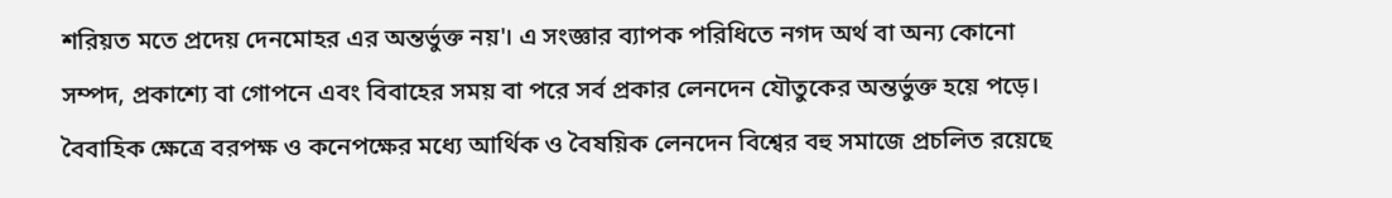শরিয়ত মতে প্রদেয় দেনমোহর এর অন্তর্ভুক্ত নয়'। এ সংজ্ঞার ব্যাপক পরিধিতে নগদ অর্থ বা অন্য কোনো সম্পদ, প্রকাশ্যে বা গোপনে এবং বিবাহের সময় বা পরে সর্ব প্রকার লেনদেন যৌতুকের অন্তর্ভুক্ত হয়ে পড়ে। বৈবাহিক ক্ষেত্রে বরপক্ষ ও কনেপক্ষের মধ্যে আর্থিক ও বৈষয়িক লেনদেন বিশ্বের বহু সমাজে প্রচলিত রয়েছে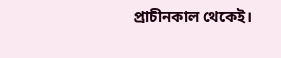প্রাচীনকাল থেকেই।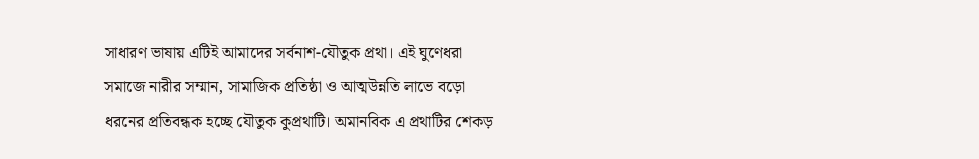সাধারণ ভাষায় এটিই আমাদের সর্বনাশ-যৌতুক প্রথা। এই ঘুণেধরা সমাজে নারীর সম্মান, সামাজিক প্রতিষ্ঠা ও আত্মউন্নতি লাভে বড়ো ধরনের প্রতিবন্ধক হচ্ছে যৌতুক কুপ্রথাটি। অমানবিক এ প্রথাটির শেকড়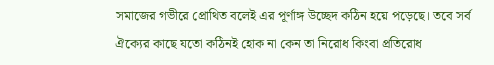সমাজের গভীরে প্রোথিত বলেই এর পূর্ণাঙ্গ উচ্ছেদ কঠিন হয়ে পড়েছে। তবে সর্ব ঐক্যের কাছে যতো কঠিনই হোক না কেন তা নিরোধ কিংবা প্রতিরোধ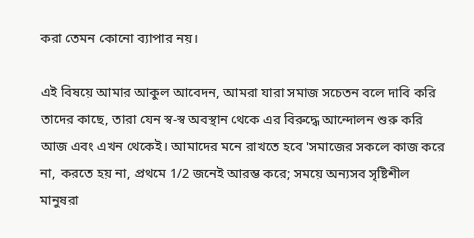করা তেমন কোনো ব্যাপার নয়।

এই বিষয়ে আমার আকুল আবেদন, আমরা যারা সমাজ সচেতন বলে দাবি করি তাদের কাছে, তারা যেন স্ব-স্ব অবস্থান থেকে এর বিরুদ্ধে আন্দোলন শুরু করি আজ এবং এখন থেকেই। আমাদের মনে রাখতে হবে 'সমাজের সকলে কাজ করে না, করতে হয় না, প্রথমে 1/2 জনেই আরম্ভ করে; সময়ে অন্যসব সৃষ্টিশীল মানুষরা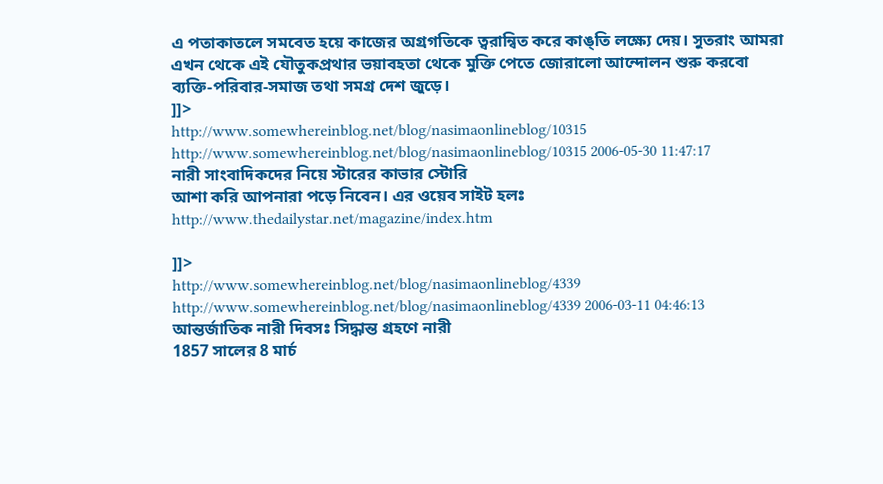এ পতাকাতলে সমবেত হয়ে কাজের অগ্রগতিকে ত্বরান্বিত করে কাঙ্তি লক্ষ্যে দেয়। সুতরাং আমরা এখন থেকে এই যৌতুকপ্রথার ভয়াবহতা থেকে মুক্তি পেতে জোরালো আন্দোলন শুরু করবো ব্যক্তি-পরিবার-সমাজ তথা সমগ্র দেশ জুড়ে।
]]>
http://www.somewhereinblog.net/blog/nasimaonlineblog/10315 http://www.somewhereinblog.net/blog/nasimaonlineblog/10315 2006-05-30 11:47:17
নারী সাংবাদিকদের নিয়ে স্টারের কাভার স্টোরি
আশা করি আপনারা পড়ে নিবেন। এর ওয়েব সাইট হলঃ
http://www.thedailystar.net/magazine/index.htm

]]>
http://www.somewhereinblog.net/blog/nasimaonlineblog/4339 http://www.somewhereinblog.net/blog/nasimaonlineblog/4339 2006-03-11 04:46:13
আন্তর্জাতিক নারী দিবসঃ সিদ্ধান্ত গ্রহণে নারী
1857 সালের 8 মার্চ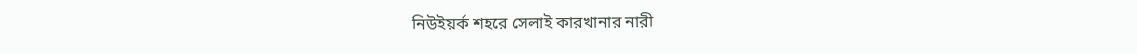নিউইয়র্ক শহরে সেলাই কারখানার নারী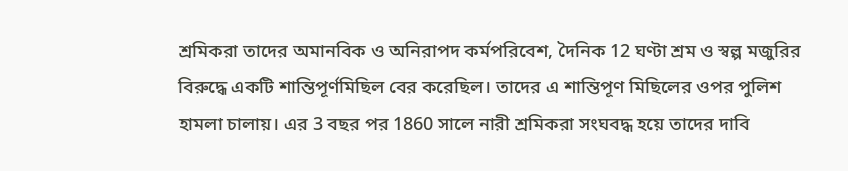শ্রমিকরা তাদের অমানবিক ও অনিরাপদ কর্মপরিবেশ, দৈনিক 12 ঘণ্টা শ্রম ও স্বল্প মজুরির বিরুদ্ধে একটি শান্তিপূর্ণমিছিল বের করেছিল। তাদের এ শান্তিপূণ মিছিলের ওপর পুলিশ হামলা চালায়। এর 3 বছর পর 1860 সালে নারী শ্রমিকরা সংঘবদ্ধ হয়ে তাদের দাবি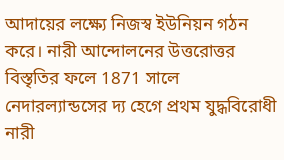আদায়ের লক্ষ্যে নিজস্ব ইউনিয়ন গঠন করে। নারী আন্দোলনের উত্তরোত্তর বিস্তৃতির ফলে 1871 সালে নেদারল্যান্ডসের দ্য হেগে প্রথম যুদ্ধবিরোধী নারী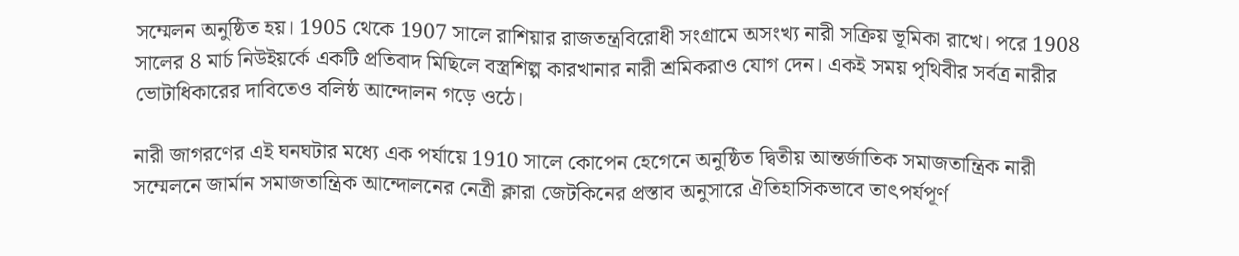সম্মেলন অনুষ্ঠিত হয়। 1905 থেকে 1907 সালে রাশিয়ার রাজতন্ত্রবিরোধী সংগ্রামে অসংখ্য নারী সক্রিয় ভূমিকা রাখে। পরে 1908 সালের 8 মার্চ নিউইয়র্কে একটি প্রতিবাদ মিছিলে বস্ত্রশিল্প কারখানার নারী শ্রমিকরাও যোগ দেন। একই সময় পৃথিবীর সর্বত্র নারীর ভোটাধিকারের দাবিতেও বলিষ্ঠ আন্দোলন গড়ে ওঠে।

নারী জাগরণের এই ঘনঘটার মধ্যে এক পর্যায়ে 1910 সালে কোপেন হেগেনে অনুষ্ঠিত দ্বিতীয় আন্তর্জাতিক সমাজতান্ত্রিক নারী সম্মেলনে জার্মান সমাজতান্ত্রিক আন্দোলনের নেত্রী ক্লারা জেটকিনের প্রস্তাব অনুসারে ঐতিহাসিকভাবে তাৎপর্যপূর্ণ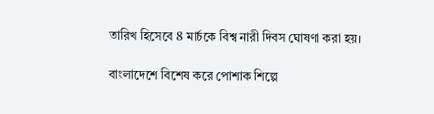তারিখ হিসেবে 8 মার্চকে বিশ্ব নারী দিবস ঘোষণা করা হয়।

বাংলাদেশে বিশেষ করে পোশাক শিল্পে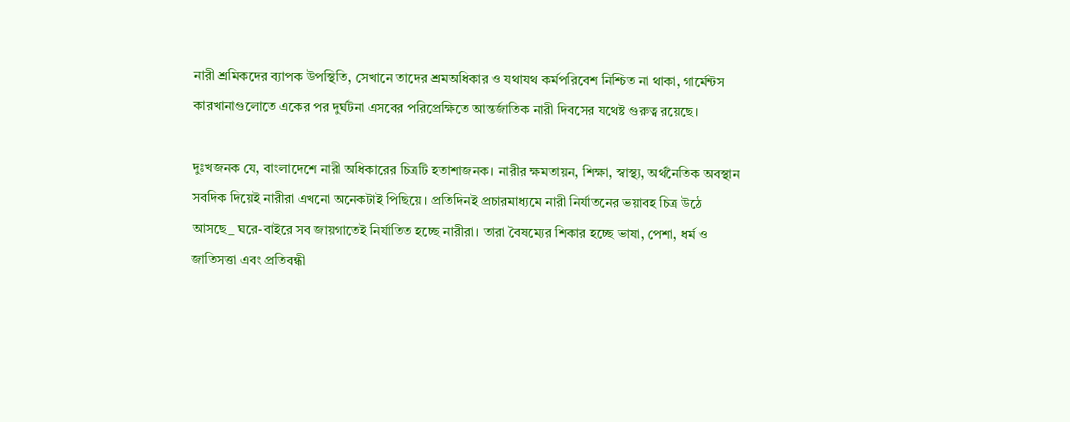নারী শ্রমিকদের ব্যাপক উপস্থিতি, সেখানে তাদের শ্রমঅধিকার ও যথাযথ কর্মপরিবেশ নিশ্চিত না থাকা, গার্মেন্টস কারখানাগুলোতে একের পর দুর্ঘটনা এসবের পরিপ্রেক্ষিতে আন্তর্জাতিক নারী দিবসের যথেষ্ট গুরুত্ব রয়েছে।

দুঃখজনক যে, বাংলাদেশে নারী অধিকারের চিত্রটি হতাশাজনক। নারীর ক্ষমতায়ন, শিক্ষা, স্বাস্থ্য, অর্থনৈতিক অবস্থান সবদিক দিয়েই নারীরা এখনো অনেকটাই পিছিয়ে। প্রতিদিনই প্রচারমাধ্যমে নারী নির্যাতনের ভয়াবহ চিত্র উঠে আসছে_ ঘরে-বাইরে সব জায়গাতেই নির্যাতিত হচ্ছে নারীরা। তারা বৈষম্যের শিকার হচ্ছে ভাষা, পেশা, ধর্ম ও জাতিসত্তা এবং প্রতিবন্ধী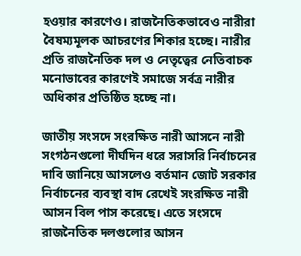হওয়ার কারণেও। রাজনৈতিকভাবেও নারীরা বৈষম্যমূলক আচরণের শিকার হচ্ছে। নারীর প্রতি রাজনৈতিক দল ও নেতৃত্বের নেতিবাচক মনোভাবের কারণেই সমাজে সর্বত্র নারীর অধিকার প্রতিষ্ঠিত হচ্ছে না।

জাতীয় সংসদে সংরক্ষিত নারী আসনে নারী সংগঠনগুলো দীর্ঘদিন ধরে সরাসরি নির্বাচনের দাবি জানিয়ে আসলেও বর্তমান জোট সরকার নির্বাচনের ব্যবস্থা বাদ রেখেই সংরক্ষিত নারী আসন বিল পাস করেছে। এতে সংসদে রাজনৈতিক দলগুলোর আসন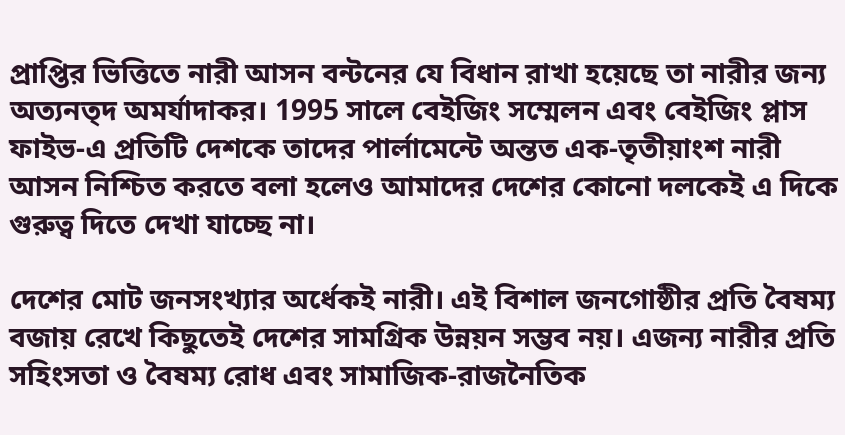প্রাপ্তির ভিত্তিতে নারী আসন বন্টনের যে বিধান রাখা হয়েছে তা নারীর জন্য অত্যনত্দ অমর্যাদাকর। 1995 সালে বেইজিং সম্মেলন এবং বেইজিং প্লাস ফাইভ-এ প্রতিটি দেশকে তাদের পার্লামেন্টে অন্তত এক-তৃতীয়াংশ নারী আসন নিশ্চিত করতে বলা হলেও আমাদের দেশের কোনো দলকেই এ দিকে গুরুত্ব দিতে দেখা যাচ্ছে না।

দেশের মোট জনসংখ্যার অর্ধেকই নারী। এই বিশাল জনগোষ্ঠীর প্রতি বৈষম্য বজায় রেখে কিছুতেই দেশের সামগ্রিক উন্নয়ন সম্ভব নয়। এজন্য নারীর প্রতি সহিংসতা ও বৈষম্য রোধ এবং সামাজিক-রাজনৈতিক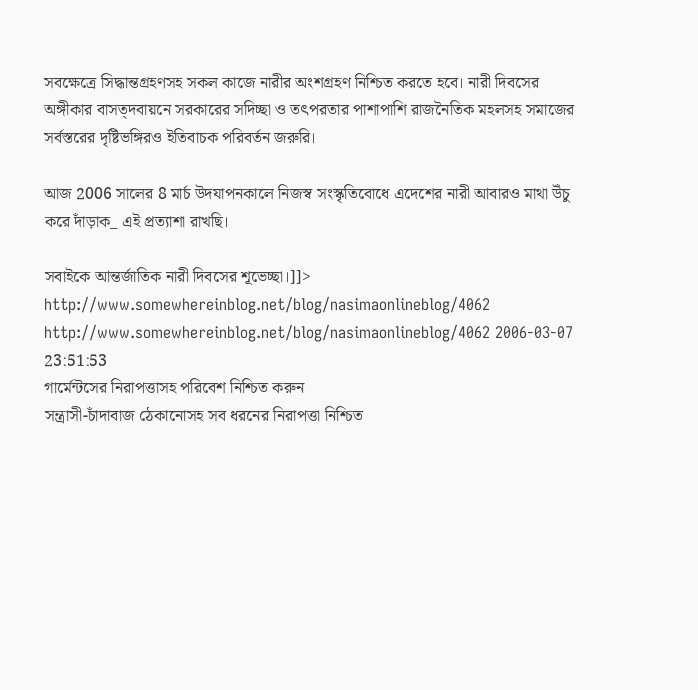সবক্ষেত্রে সিদ্ধান্তগ্রহণসহ সকল কাজে নারীর অংশগ্রহণ নিশ্চিত করতে হবে। নারী দিবসের অঙ্গীকার বাসত্দবায়নে সরকারের সদিচ্ছা ও তৎপরতার পাশাপাশি রাজনৈতিক মহলসহ সমাজের সর্বস্তরের দৃষ্টিভঙ্গিরও ইতিবাচক পরিবর্তন জরুরি।

আজ 2006 সালের 8 মার্চ উদযাপনকালে নিজস্ব সংস্কৃতিবোধে এদেশের নারী আবারও মাথা উঁচু করে দাঁড়াক_ এই প্রত্যাশা রাখছি।

সবাইকে আন্তর্জাতিক নারী দিবসের শূভেচ্ছা।]]>
http://www.somewhereinblog.net/blog/nasimaonlineblog/4062 http://www.somewhereinblog.net/blog/nasimaonlineblog/4062 2006-03-07 23:51:53
গার্মেন্টসের নিরাপত্তাসহ পরিবেশ নিশ্চিত করুন
সন্ত্রাসী-চাঁদাবাজ ঠেকানোসহ সব ধরনের নিরাপত্তা নিশ্চিত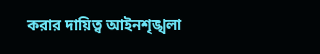করার দায়িত্ব আইনশৃঙ্খলা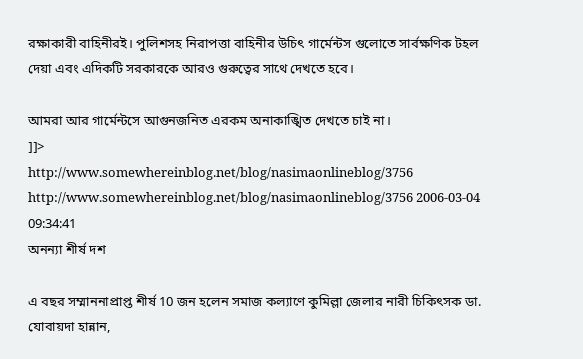রক্ষাকারী বাহিনীরই। পুলিশসহ নিরাপত্তা বাহিনীর উচিৎ গার্মেন্টস গুলোতে সার্বক্ষণিক টহল দেয়া এবং এদিকটি সরকারকে আরও গুরুত্বের সাথে দেখতে হবে।

আমরা আর গার্মেন্টসে আগুনজনিত এরকম অনাকাঙ্খিত দেখতে চাই না।
]]>
http://www.somewhereinblog.net/blog/nasimaonlineblog/3756 http://www.somewhereinblog.net/blog/nasimaonlineblog/3756 2006-03-04 09:34:41
অনন্যা শীর্ষ দশ

এ বছর সম্মাননাপ্রাপ্ত শীর্ষ 10 জন হলেন সমাজ কল্যাণে কুমিল্লা জেলার নারী চিকিৎসক ডা. যোবায়দা হান্নান,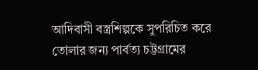আদিবাসী বস্ত্রশিল্পকে সুপরিচিত করে তোলার জন্য পার্বত্য চট্টগ্রামের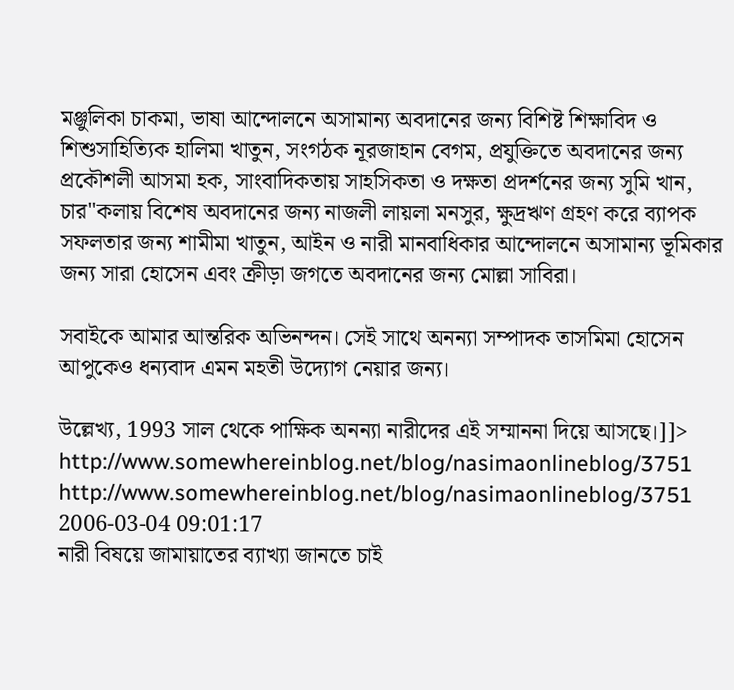মঞ্জুলিকা চাকমা, ভাষা আন্দোলনে অসামান্য অবদানের জন্য বিশিষ্ট শিক্ষাবিদ ও শিশুসাহিত্যিক হালিমা খাতুন, সংগঠক নূরজাহান বেগম, প্রযুক্তিতে অবদানের জন্য প্রকৌশলী আসমা হক, সাংবাদিকতায় সাহসিকতা ও দক্ষতা প্রদর্শনের জন্য সুমি খান, চার"কলায় বিশেষ অবদানের জন্য নাজলী লায়লা মনসুর, ক্ষুদ্রঋণ গ্রহণ করে ব্যাপক সফলতার জন্য শামীমা খাতুন, আইন ও নারী মানবাধিকার আন্দোলনে অসামান্য ভূমিকার জন্য সারা হোসেন এবং ক্রীড়া জগতে অবদানের জন্য মোল্লা সাবিরা।

সবাইকে আমার আন্তরিক অভিনন্দন। সেই সাথে অনন্যা সম্পাদক তাসমিমা হোসেন আপুকেও ধন্যবাদ এমন মহতী উদ্যোগ নেয়ার জন্য।

উল্লেখ্য, 1993 সাল থেকে পাক্ষিক অনন্যা নারীদের এই সম্মাননা দিয়ে আসছে।]]>
http://www.somewhereinblog.net/blog/nasimaonlineblog/3751 http://www.somewhereinblog.net/blog/nasimaonlineblog/3751 2006-03-04 09:01:17
নারী বিষয়ে জামায়াতের ব্যাখ্যা জানতে চাই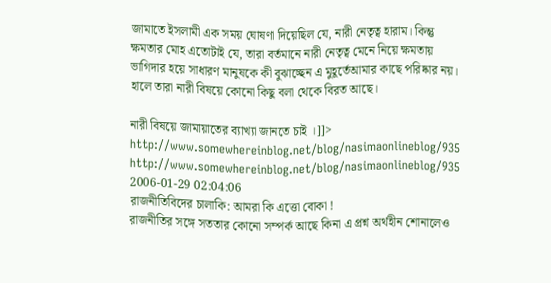জামাতে ইসলামী এক সময় ঘোষণা দিয়েছিল যে, নারী নেতৃত্ব হারাম। কিন্তু ক্ষমতার মোহ এতোটাই যে, তারা বর্তমানে নারী নেতৃত্ব মেনে নিয়ে ক্ষমতায় ভাগিদার হয়ে সাধারণ মানুষকে কী বুঝাচ্ছেন এ মুহূর্তেআমার কাছে পরিষ্কার নয়। হালে তারা নারী বিষয়ে কোনো কিছু বলা থেকে বিরত আছে।

নারী বিষয়ে জামায়াতের ব্যাখ্যা জানতে চাই ।]]>
http://www.somewhereinblog.net/blog/nasimaonlineblog/935 http://www.somewhereinblog.net/blog/nasimaonlineblog/935 2006-01-29 02:04:06
রাজনীতিবিদের চালাকি: আমরা কি এত্তো বোকা !
রাজনীতির সঙ্গে সততার কোনো সম্পর্ক আছে কিনা এ প্রশ্ন অর্থহীন শোনালেও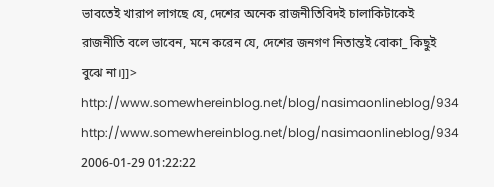ভাবতেই খারাপ লাগছে যে, দেশের অনেক রাজনীতিবিদই চালাকিটাকেই রাজনীতি বলে ভাবেন, মনে করেন যে, দেশের জনগণ নিতান্তই বোকা_ কিছুই বুঝে না।]]>
http://www.somewhereinblog.net/blog/nasimaonlineblog/934 http://www.somewhereinblog.net/blog/nasimaonlineblog/934 2006-01-29 01:22:22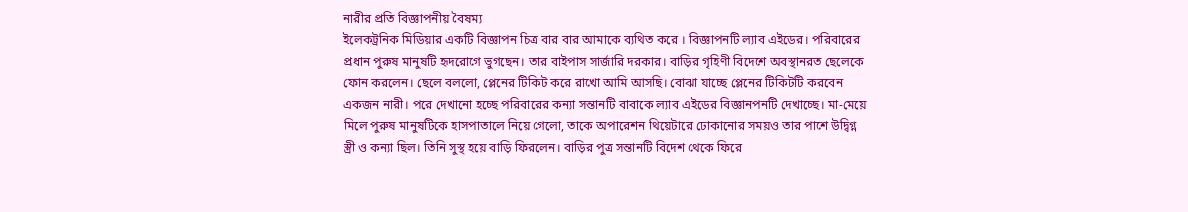নারীর প্রতি বিজ্ঞাপনীয় বৈষম্য
ইলেকট্রনিক মিডিয়ার একটি বিজ্ঞাপন চিত্র বার বার আমাকে ব্যথিত করে । বিজ্ঞাপনটি ল্যাব এইডের। পরিবারের প্রধান পুরুষ মানুষটি হৃদরোগে ভুগছেন। তার বাইপাস সার্জারি দরকার। বাড়ির গৃহিণী বিদেশে অবস্থানরত ছেলেকে ফোন করলেন। ছেলে বললো, প্লেনের টিকিট করে রাখো আমি আসছি। বোঝা যাচ্ছে প্লেনের টিকিটটি করবেন একজন নারী। পরে দেখানো হচ্ছে পরিবারের কন্যা সন্তানটি বাবাকে ল্যাব এইডের বিজ্ঞানপনটি দেখাচ্ছে। মা-মেয়ে মিলে পুরুষ মানুষটিকে হাসপাতালে নিয়ে গেলো, তাকে অপারেশন থিয়েটারে ঢোকানোর সময়ও তার পাশে উদ্বিগ্ন স্ত্রী ও কন্যা ছিল। তিনি সুস্থ হয়ে বাড়ি ফিরলেন। বাড়ির পুত্র সন্তানটি বিদেশ থেকে ফিরে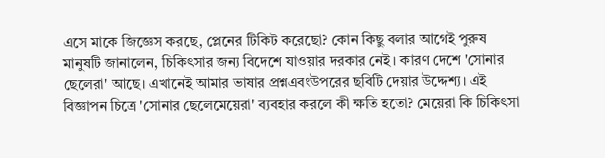এসে মাকে জিজ্ঞেস করছে, প্লেনের টিকিট করেছো? কোন কিছু বলার আগেই পুরুষ মানুষটি জানালেন, চিকিৎসার জন্য বিদেশে যাওয়ার দরকার নেই। কারণ দেশে 'সোনার ছেলেরা' আছে। এখানেই আমার ভাষার প্রশ্নএবংউপরের ছবিটি দেয়ার উদ্দেশ্য। এই বিজ্ঞাপন চিত্রে 'সোনার ছেলেমেয়েরা' ব্যবহার করলে কী ক্ষতি হতো? মেয়েরা কি চিকিৎসা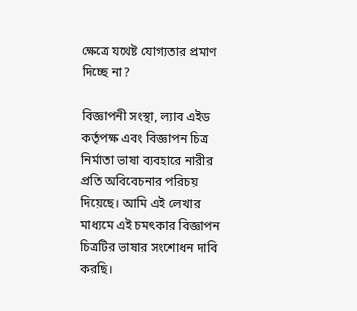ক্ষেত্রে যথেষ্ট যোগ্যতার প্রমাণ দিচ্ছে না?

বিজ্ঞাপনী সংস্থা, ল্যাব এইড কর্তৃপক্ষ এবং বিজ্ঞাপন চিত্র নির্মাতা ভাষা ব্যবহারে নারীর প্রতি অবিবেচনার পরিচয় দিয়েছে। আমি এই লেখার মাধ্যমে এই চমৎকার বিজ্ঞাপন চিত্রটির ভাষার সংশোধন দাবি করছি।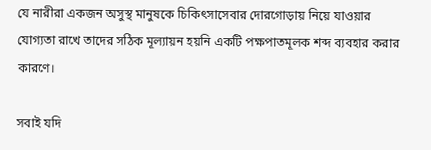যে নারীরা একজন অসুস্থ মানুষকে চিকিৎসাসেবার দোরগোড়ায় নিয়ে যাওয়ার যোগ্যতা রাখে তাদের সঠিক মূল্যায়ন হয়নি একটি পক্ষপাতমূলক শব্দ ব্যবহার করার কারণে।

সবাই যদি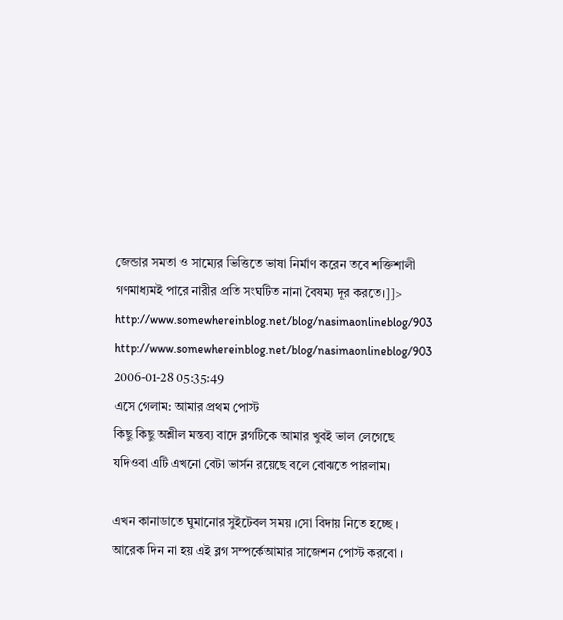জেন্ডার সমতা ও সাম্যের ভিত্তিতে ভাষা নির্মাণ করেন তবে শক্তিশালী গণমাধ্যমই পারে নারীর প্রতি সংঘটিত নানা বৈষম্য দূর করতে।]]>
http://www.somewhereinblog.net/blog/nasimaonlineblog/903 http://www.somewhereinblog.net/blog/nasimaonlineblog/903 2006-01-28 05:35:49
এসে গেলাম: আমার প্রথম পোস্ট
কিছু কিছু অশ্লীল মন্তব্য বাদে ব্লগটিকে আমার খুবই ভাল লেগেছে যদিওবা এটি এখনো বেটা ভার্সন রয়েছে বলে বোঝতে পারলাম।

এখন কানাডাতে ঘুমানোর সুইটেবল সময় ।সো বিদায় নিতে হচ্ছে । আরেক দিন না হয় এই ব্লগ সম্পর্কেআমার সাজেশন পোস্ট করবো ।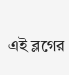এই ব্লগের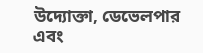উদ্যোক্তা, ডেভেলপার এবং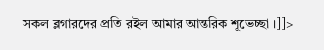সকল ব্লগারদের প্রতি রইল আমার আন্তরিক শূভেচ্ছা ।]]>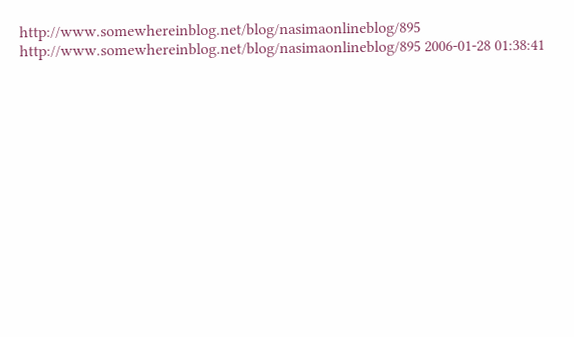http://www.somewhereinblog.net/blog/nasimaonlineblog/895 http://www.somewhereinblog.net/blog/nasimaonlineblog/895 2006-01-28 01:38:41